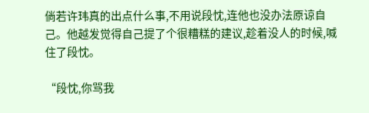倘若许玮真的出点什么事,不用说段忱,连他也没办法原谅自己。他越发觉得自己提了个很糟糕的建议,趁着没人的时候,喊住了段忱。

“段忱,你骂我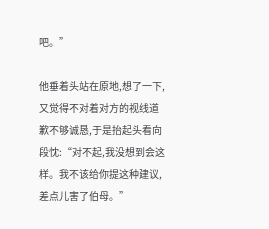吧。”

他垂着头站在原地,想了一下,又觉得不对着对方的视线道歉不够诚恳,于是抬起头看向段忱:“对不起,我没想到会这样。我不该给你提这种建议,差点儿害了伯母。”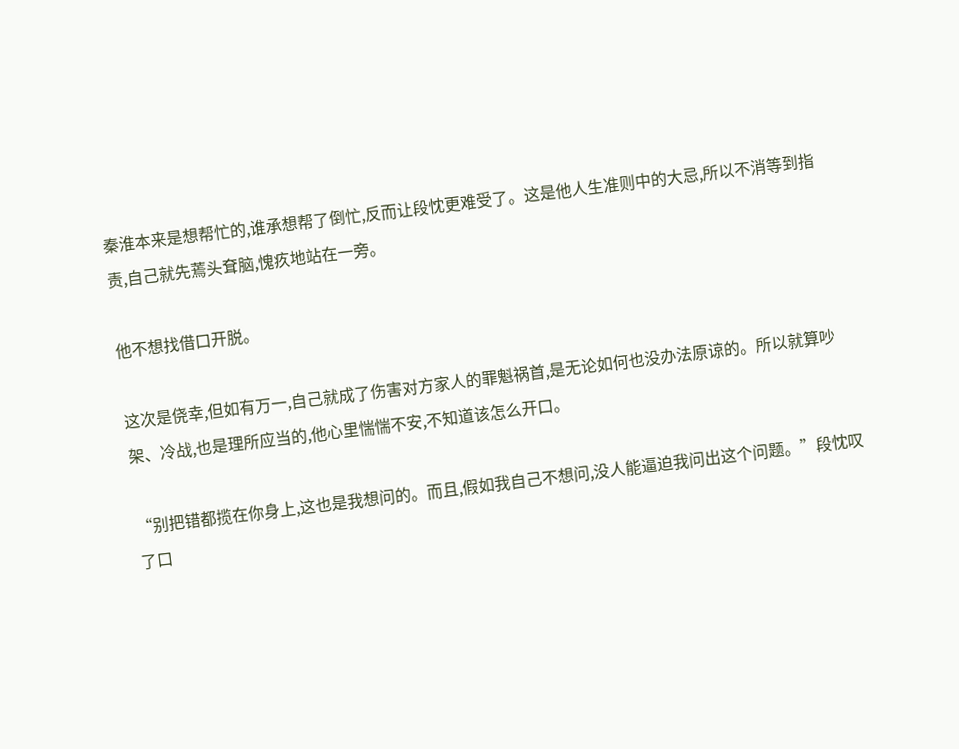秦淮本来是想帮忙的,谁承想帮了倒忙,反而让段忱更难受了。这是他人生准则中的大忌,所以不消等到指责,自己就先蔫头耷脑,愧疚地站在一旁。

他不想找借口开脱。

这次是侥幸,但如有万一,自己就成了伤害对方家人的罪魁祸首,是无论如何也没办法原谅的。所以就算吵架、冷战,也是理所应当的,他心里惴惴不安,不知道该怎么开口。

“别把错都揽在你身上,这也是我想问的。而且,假如我自己不想问,没人能逼迫我问出这个问题。”段忱叹了口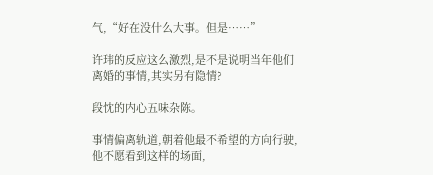气,“好在没什么大事。但是……”

许玮的反应这么激烈,是不是说明当年他们离婚的事情,其实另有隐情?

段忱的内心五味杂陈。

事情偏离轨道,朝着他最不希望的方向行驶,他不愿看到这样的场面,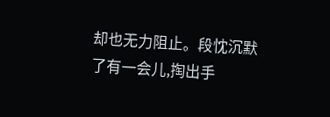却也无力阻止。段忱沉默了有一会儿,掏出手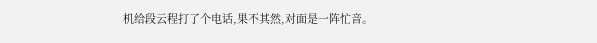机给段云程打了个电话,果不其然,对面是一阵忙音。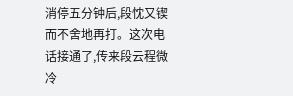消停五分钟后,段忱又锲而不舍地再打。这次电话接通了,传来段云程微冷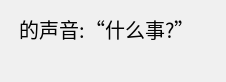的声音:“什么事?”